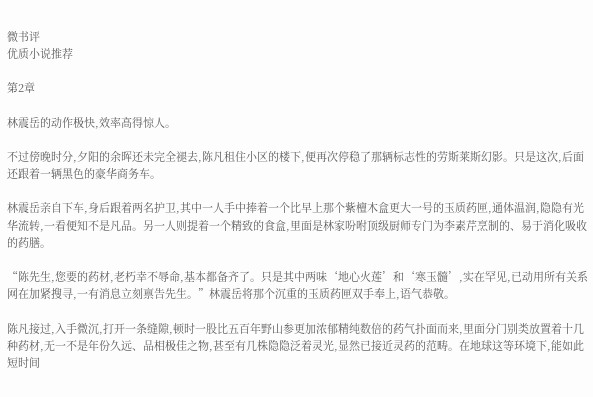微书评
优质小说推荐

第2章

林震岳的动作极快,效率高得惊人。

不过傍晚时分,夕阳的余晖还未完全褪去,陈凡租住小区的楼下,便再次停稳了那辆标志性的劳斯莱斯幻影。只是这次,后面还跟着一辆黑色的豪华商务车。

林震岳亲自下车,身后跟着两名护卫,其中一人手中捧着一个比早上那个紫檀木盒更大一号的玉质药匣,通体温润,隐隐有光华流转,一看便知不是凡品。另一人则提着一个精致的食盒,里面是林家吩咐顶级厨师专门为李素芹烹制的、易于消化吸收的药膳。

“陈先生,您要的药材,老朽幸不辱命,基本都备齐了。只是其中两味‘地心火莲’和‘寒玉髓’,实在罕见,已动用所有关系网在加紧搜寻,一有消息立刻禀告先生。”林震岳将那个沉重的玉质药匣双手奉上,语气恭敬。

陈凡接过,入手微沉,打开一条缝隙,顿时一股比五百年野山参更加浓郁精纯数倍的药气扑面而来,里面分门别类放置着十几种药材,无一不是年份久远、品相极佳之物,甚至有几株隐隐泛着灵光,显然已接近灵药的范畴。在地球这等环境下,能如此短时间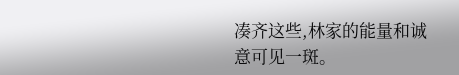凑齐这些,林家的能量和诚意可见一斑。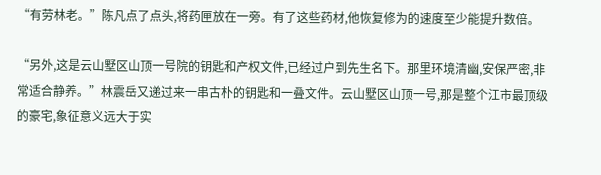“有劳林老。”陈凡点了点头,将药匣放在一旁。有了这些药材,他恢复修为的速度至少能提升数倍。

“另外,这是云山墅区山顶一号院的钥匙和产权文件,已经过户到先生名下。那里环境清幽,安保严密,非常适合静养。”林震岳又递过来一串古朴的钥匙和一叠文件。云山墅区山顶一号,那是整个江市最顶级的豪宅,象征意义远大于实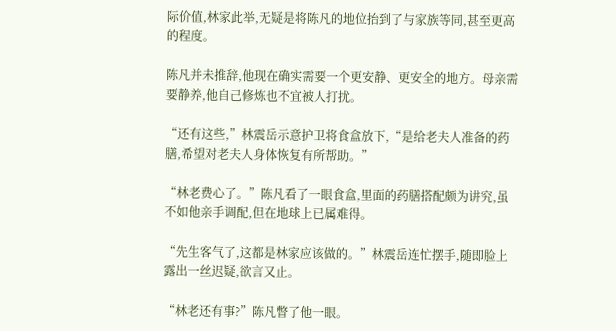际价值,林家此举,无疑是将陈凡的地位抬到了与家族等同,甚至更高的程度。

陈凡并未推辞,他现在确实需要一个更安静、更安全的地方。母亲需要静养,他自己修炼也不宜被人打扰。

“还有这些,”林震岳示意护卫将食盒放下,“是给老夫人准备的药膳,希望对老夫人身体恢复有所帮助。”

“林老费心了。”陈凡看了一眼食盒,里面的药膳搭配颇为讲究,虽不如他亲手调配,但在地球上已属难得。

“先生客气了,这都是林家应该做的。”林震岳连忙摆手,随即脸上露出一丝迟疑,欲言又止。

“林老还有事?”陈凡瞥了他一眼。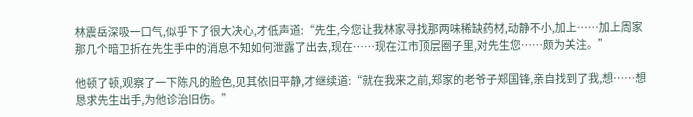林震岳深吸一口气,似乎下了很大决心,才低声道:“先生,今您让我林家寻找那两味稀缺药材,动静不小,加上……加上周家那几个暗卫折在先生手中的消息不知如何泄露了出去,现在……现在江市顶层圈子里,对先生您……颇为关注。”

他顿了顿,观察了一下陈凡的脸色,见其依旧平静,才继续道:“就在我来之前,郑家的老爷子郑国锋,亲自找到了我,想……想恳求先生出手,为他诊治旧伤。”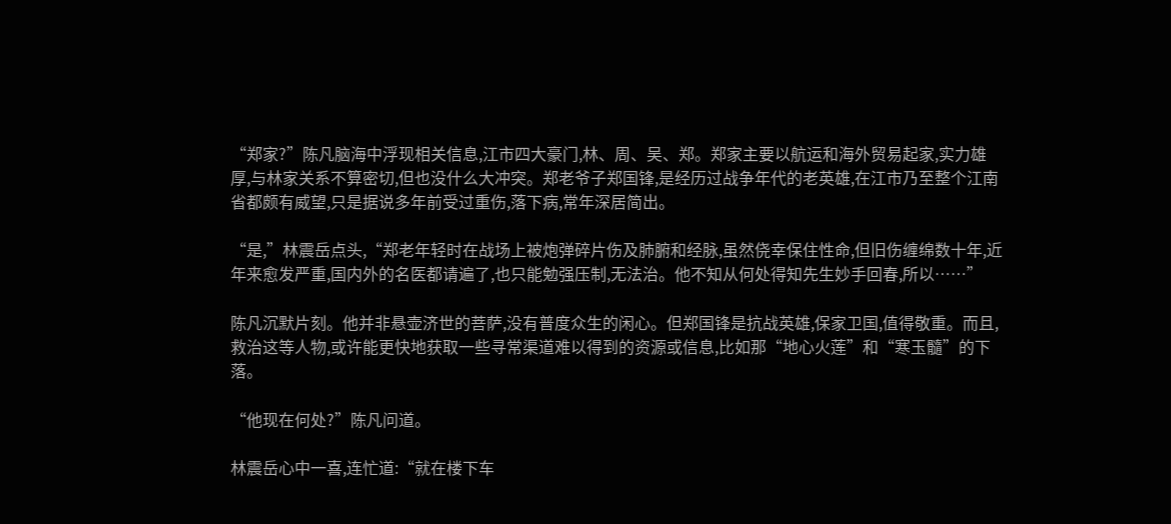“郑家?”陈凡脑海中浮现相关信息,江市四大豪门,林、周、吴、郑。郑家主要以航运和海外贸易起家,实力雄厚,与林家关系不算密切,但也没什么大冲突。郑老爷子郑国锋,是经历过战争年代的老英雄,在江市乃至整个江南省都颇有威望,只是据说多年前受过重伤,落下病,常年深居简出。

“是,”林震岳点头,“郑老年轻时在战场上被炮弹碎片伤及肺腑和经脉,虽然侥幸保住性命,但旧伤缠绵数十年,近年来愈发严重,国内外的名医都请遍了,也只能勉强压制,无法治。他不知从何处得知先生妙手回春,所以……”

陈凡沉默片刻。他并非悬壶济世的菩萨,没有普度众生的闲心。但郑国锋是抗战英雄,保家卫国,值得敬重。而且,救治这等人物,或许能更快地获取一些寻常渠道难以得到的资源或信息,比如那“地心火莲”和“寒玉髓”的下落。

“他现在何处?”陈凡问道。

林震岳心中一喜,连忙道:“就在楼下车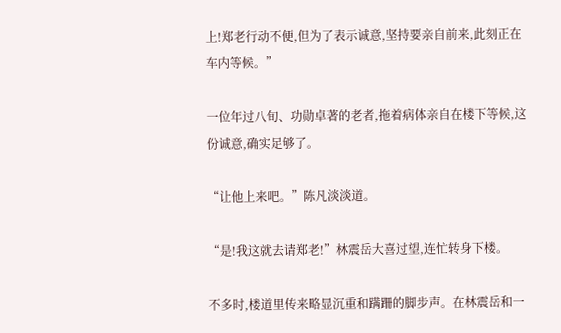上!郑老行动不便,但为了表示诚意,坚持要亲自前来,此刻正在车内等候。”

一位年过八旬、功勋卓著的老者,拖着病体亲自在楼下等候,这份诚意,确实足够了。

“让他上来吧。”陈凡淡淡道。

“是!我这就去请郑老!”林震岳大喜过望,连忙转身下楼。

不多时,楼道里传来略显沉重和蹒跚的脚步声。在林震岳和一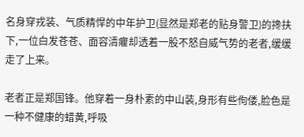名身穿戎装、气质精悍的中年护卫(显然是郑老的贴身警卫)的搀扶下,一位白发苍苍、面容清癯却透着一股不怒自威气势的老者,缓缓走了上来。

老者正是郑国锋。他穿着一身朴素的中山装,身形有些佝偻,脸色是一种不健康的蜡黄,呼吸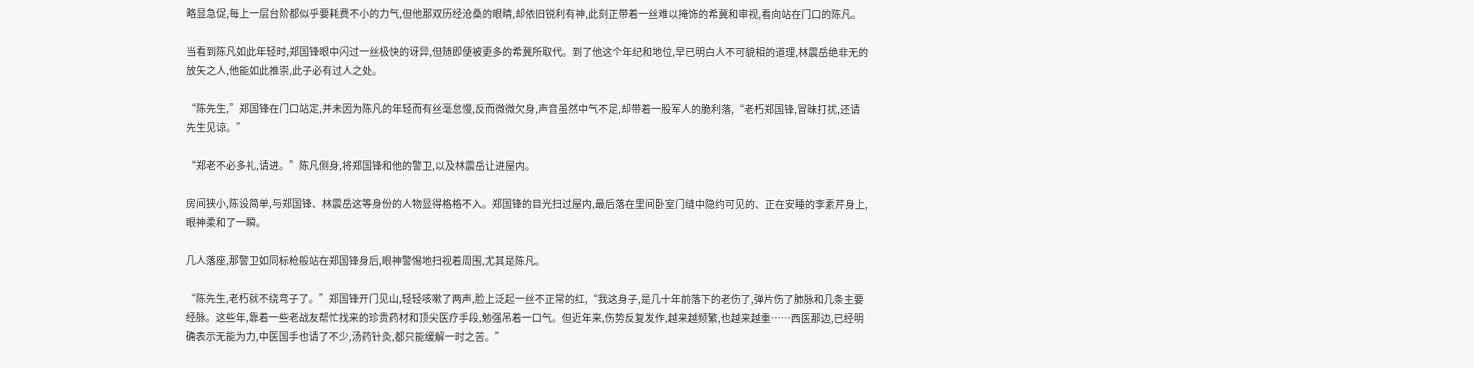略显急促,每上一层台阶都似乎要耗费不小的力气,但他那双历经沧桑的眼睛,却依旧锐利有神,此刻正带着一丝难以掩饰的希冀和审视,看向站在门口的陈凡。

当看到陈凡如此年轻时,郑国锋眼中闪过一丝极快的讶异,但随即便被更多的希冀所取代。到了他这个年纪和地位,早已明白人不可貌相的道理,林震岳绝非无的放矢之人,他能如此推崇,此子必有过人之处。

“陈先生,”郑国锋在门口站定,并未因为陈凡的年轻而有丝毫怠慢,反而微微欠身,声音虽然中气不足,却带着一股军人的脆利落,“老朽郑国锋,冒昧打扰,还请先生见谅。”

“郑老不必多礼,请进。”陈凡侧身,将郑国锋和他的警卫,以及林震岳让进屋内。

房间狭小,陈设简单,与郑国锋、林震岳这等身份的人物显得格格不入。郑国锋的目光扫过屋内,最后落在里间卧室门缝中隐约可见的、正在安睡的李素芹身上,眼神柔和了一瞬。

几人落座,那警卫如同标枪般站在郑国锋身后,眼神警惕地扫视着周围,尤其是陈凡。

“陈先生,老朽就不绕弯子了。”郑国锋开门见山,轻轻咳嗽了两声,脸上泛起一丝不正常的红,“我这身子,是几十年前落下的老伤了,弹片伤了肺脉和几条主要经脉。这些年,靠着一些老战友帮忙找来的珍贵药材和顶尖医疗手段,勉强吊着一口气。但近年来,伤势反复发作,越来越频繁,也越来越重……西医那边,已经明确表示无能为力,中医国手也请了不少,汤药针灸,都只能缓解一时之苦。”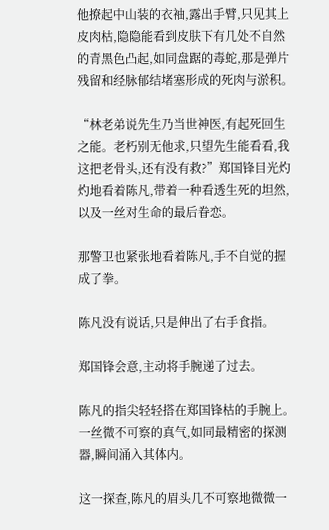他撩起中山装的衣袖,露出手臂,只见其上皮肉枯,隐隐能看到皮肤下有几处不自然的青黑色凸起,如同盘踞的毒蛇,那是弹片残留和经脉郁结堵塞形成的死肉与淤积。

“林老弟说先生乃当世神医,有起死回生之能。老朽别无他求,只望先生能看看,我这把老骨头,还有没有救?”郑国锋目光灼灼地看着陈凡,带着一种看透生死的坦然,以及一丝对生命的最后眷恋。

那警卫也紧张地看着陈凡,手不自觉的握成了拳。

陈凡没有说话,只是伸出了右手食指。

郑国锋会意,主动将手腕递了过去。

陈凡的指尖轻轻搭在郑国锋枯的手腕上。一丝微不可察的真气,如同最精密的探测器,瞬间涌入其体内。

这一探查,陈凡的眉头几不可察地微微一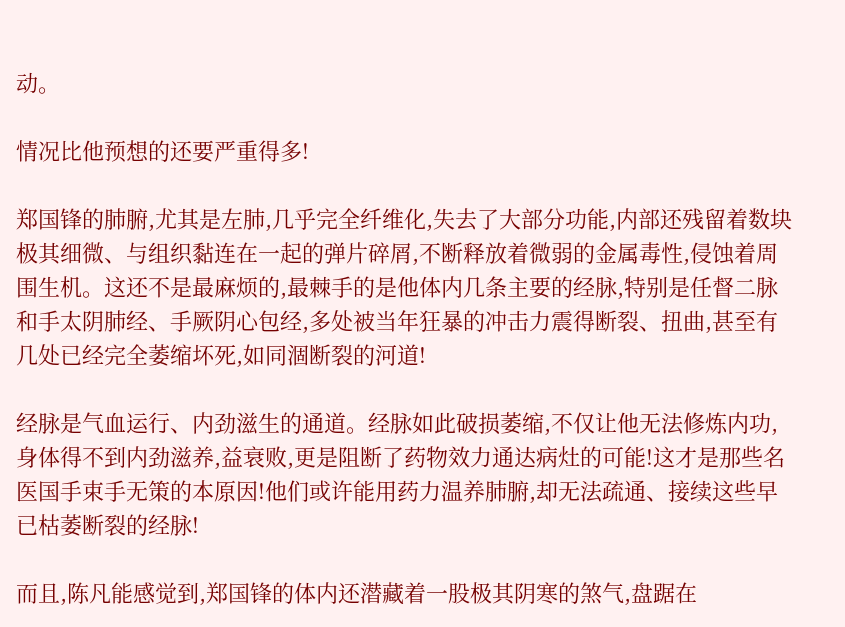动。

情况比他预想的还要严重得多!

郑国锋的肺腑,尤其是左肺,几乎完全纤维化,失去了大部分功能,内部还残留着数块极其细微、与组织黏连在一起的弹片碎屑,不断释放着微弱的金属毒性,侵蚀着周围生机。这还不是最麻烦的,最棘手的是他体内几条主要的经脉,特别是任督二脉和手太阴肺经、手厥阴心包经,多处被当年狂暴的冲击力震得断裂、扭曲,甚至有几处已经完全萎缩坏死,如同涸断裂的河道!

经脉是气血运行、内劲滋生的通道。经脉如此破损萎缩,不仅让他无法修炼内功,身体得不到内劲滋养,益衰败,更是阻断了药物效力通达病灶的可能!这才是那些名医国手束手无策的本原因!他们或许能用药力温养肺腑,却无法疏通、接续这些早已枯萎断裂的经脉!

而且,陈凡能感觉到,郑国锋的体内还潜藏着一股极其阴寒的煞气,盘踞在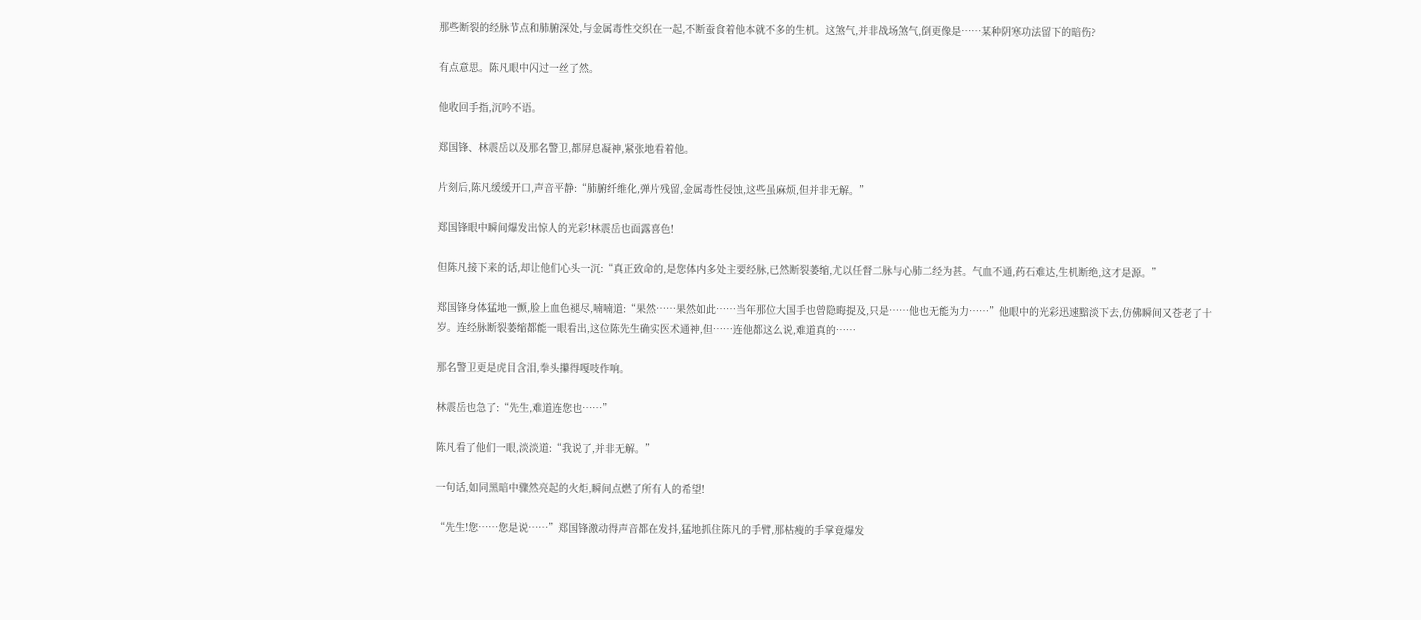那些断裂的经脉节点和肺腑深处,与金属毒性交织在一起,不断蚕食着他本就不多的生机。这煞气,并非战场煞气,倒更像是……某种阴寒功法留下的暗伤?

有点意思。陈凡眼中闪过一丝了然。

他收回手指,沉吟不语。

郑国锋、林震岳以及那名警卫,都屏息凝神,紧张地看着他。

片刻后,陈凡缓缓开口,声音平静:“肺腑纤维化,弹片残留,金属毒性侵蚀,这些虽麻烦,但并非无解。”

郑国锋眼中瞬间爆发出惊人的光彩!林震岳也面露喜色!

但陈凡接下来的话,却让他们心头一沉:“真正致命的,是您体内多处主要经脉,已然断裂萎缩,尤以任督二脉与心肺二经为甚。气血不通,药石难达,生机断绝,这才是源。”

郑国锋身体猛地一颤,脸上血色褪尽,喃喃道:“果然……果然如此……当年那位大国手也曾隐晦提及,只是……他也无能为力……”他眼中的光彩迅速黯淡下去,仿佛瞬间又苍老了十岁。连经脉断裂萎缩都能一眼看出,这位陈先生确实医术通神,但……连他都这么说,难道真的……

那名警卫更是虎目含泪,拳头攥得嘎吱作响。

林震岳也急了:“先生,难道连您也……”

陈凡看了他们一眼,淡淡道:“我说了,并非无解。”

一句话,如同黑暗中骤然亮起的火炬,瞬间点燃了所有人的希望!

“先生!您……您是说……”郑国锋激动得声音都在发抖,猛地抓住陈凡的手臂,那枯瘦的手掌竟爆发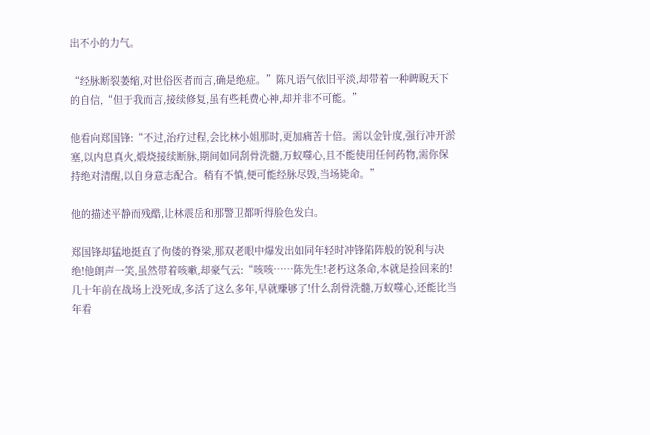出不小的力气。

“经脉断裂萎缩,对世俗医者而言,确是绝症。”陈凡语气依旧平淡,却带着一种睥睨天下的自信,“但于我而言,接续修复,虽有些耗费心神,却并非不可能。”

他看向郑国锋:“不过,治疗过程,会比林小姐那时,更加痛苦十倍。需以金针度,强行冲开淤塞,以内息真火,煅烧接续断脉,期间如同刮骨洗髓,万蚁噬心,且不能使用任何药物,需你保持绝对清醒,以自身意志配合。稍有不慎,便可能经脉尽毁,当场毙命。”

他的描述平静而残酷,让林震岳和那警卫都听得脸色发白。

郑国锋却猛地挺直了佝偻的脊梁,那双老眼中爆发出如同年轻时冲锋陷阵般的锐利与决绝!他朗声一笑,虽然带着咳嗽,却豪气云:“咳咳……陈先生!老朽这条命,本就是捡回来的!几十年前在战场上没死成,多活了这么多年,早就赚够了!什么刮骨洗髓,万蚁噬心,还能比当年看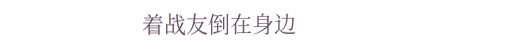着战友倒在身边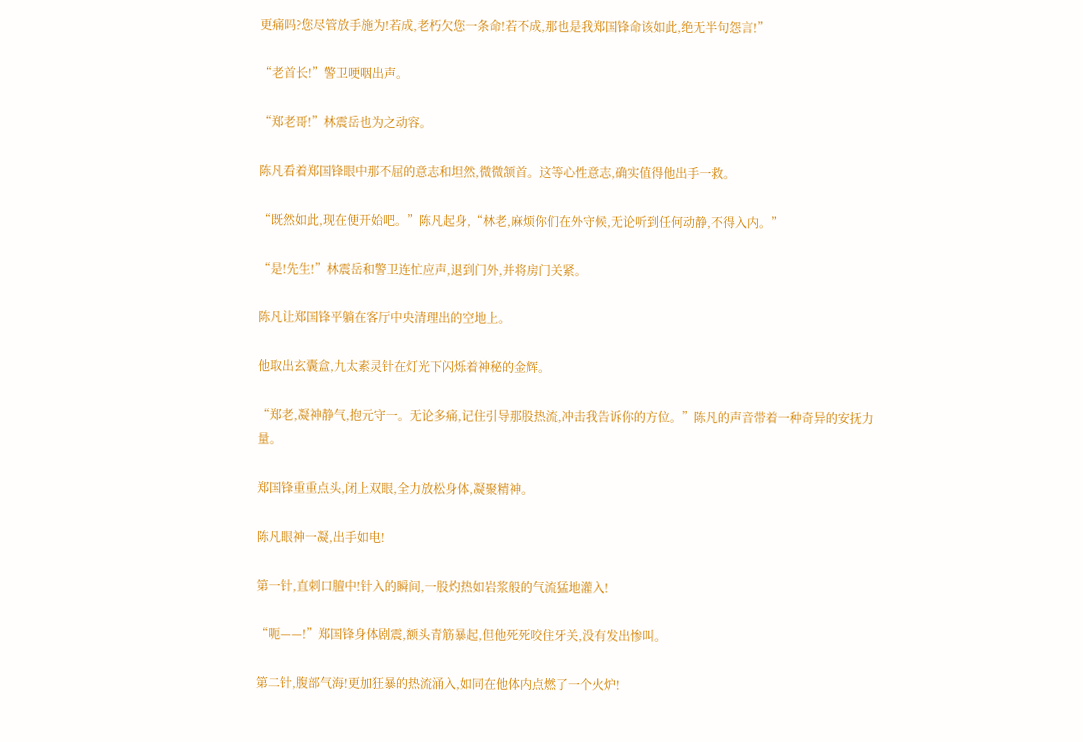更痛吗?您尽管放手施为!若成,老朽欠您一条命!若不成,那也是我郑国锋命该如此,绝无半句怨言!”

“老首长!”警卫哽咽出声。

“郑老哥!”林震岳也为之动容。

陈凡看着郑国锋眼中那不屈的意志和坦然,微微颔首。这等心性意志,确实值得他出手一救。

“既然如此,现在便开始吧。”陈凡起身,“林老,麻烦你们在外守候,无论听到任何动静,不得入内。”

“是!先生!”林震岳和警卫连忙应声,退到门外,并将房门关紧。

陈凡让郑国锋平躺在客厅中央清理出的空地上。

他取出玄囊盒,九太素灵针在灯光下闪烁着神秘的金辉。

“郑老,凝神静气,抱元守一。无论多痛,记住引导那股热流,冲击我告诉你的方位。”陈凡的声音带着一种奇异的安抚力量。

郑国锋重重点头,闭上双眼,全力放松身体,凝聚精神。

陈凡眼神一凝,出手如电!

第一针,直刺口膻中!针入的瞬间,一股灼热如岩浆般的气流猛地灌入!

“呃——!”郑国锋身体剧震,额头青筋暴起,但他死死咬住牙关,没有发出惨叫。

第二针,腹部气海!更加狂暴的热流涌入,如同在他体内点燃了一个火炉!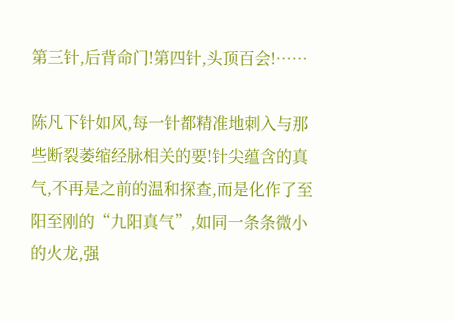第三针,后背命门!第四针,头顶百会!……

陈凡下针如风,每一针都精准地刺入与那些断裂萎缩经脉相关的要!针尖蕴含的真气,不再是之前的温和探查,而是化作了至阳至刚的“九阳真气”,如同一条条微小的火龙,强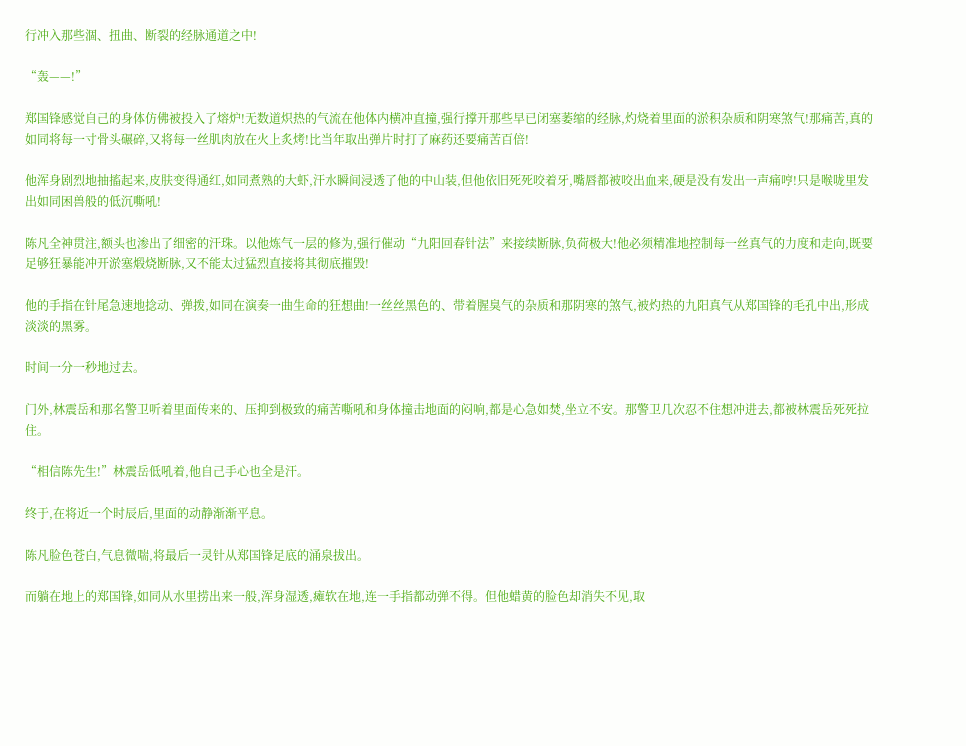行冲入那些涸、扭曲、断裂的经脉通道之中!

“轰——!”

郑国锋感觉自己的身体仿佛被投入了熔炉!无数道炽热的气流在他体内横冲直撞,强行撑开那些早已闭塞萎缩的经脉,灼烧着里面的淤积杂质和阴寒煞气!那痛苦,真的如同将每一寸骨头碾碎,又将每一丝肌肉放在火上炙烤!比当年取出弹片时打了麻药还要痛苦百倍!

他浑身剧烈地抽搐起来,皮肤变得通红,如同煮熟的大虾,汗水瞬间浸透了他的中山装,但他依旧死死咬着牙,嘴唇都被咬出血来,硬是没有发出一声痛哼!只是喉咙里发出如同困兽般的低沉嘶吼!

陈凡全神贯注,额头也渗出了细密的汗珠。以他炼气一层的修为,强行催动“九阳回春针法”来接续断脉,负荷极大!他必须精准地控制每一丝真气的力度和走向,既要足够狂暴能冲开淤塞煅烧断脉,又不能太过猛烈直接将其彻底摧毁!

他的手指在针尾急速地捻动、弹拨,如同在演奏一曲生命的狂想曲!一丝丝黑色的、带着腥臭气的杂质和那阴寒的煞气,被灼热的九阳真气从郑国锋的毛孔中出,形成淡淡的黑雾。

时间一分一秒地过去。

门外,林震岳和那名警卫听着里面传来的、压抑到极致的痛苦嘶吼和身体撞击地面的闷响,都是心急如焚,坐立不安。那警卫几次忍不住想冲进去,都被林震岳死死拉住。

“相信陈先生!”林震岳低吼着,他自己手心也全是汗。

终于,在将近一个时辰后,里面的动静渐渐平息。

陈凡脸色苍白,气息微喘,将最后一灵针从郑国锋足底的涌泉拔出。

而躺在地上的郑国锋,如同从水里捞出来一般,浑身湿透,瘫软在地,连一手指都动弹不得。但他蜡黄的脸色却消失不见,取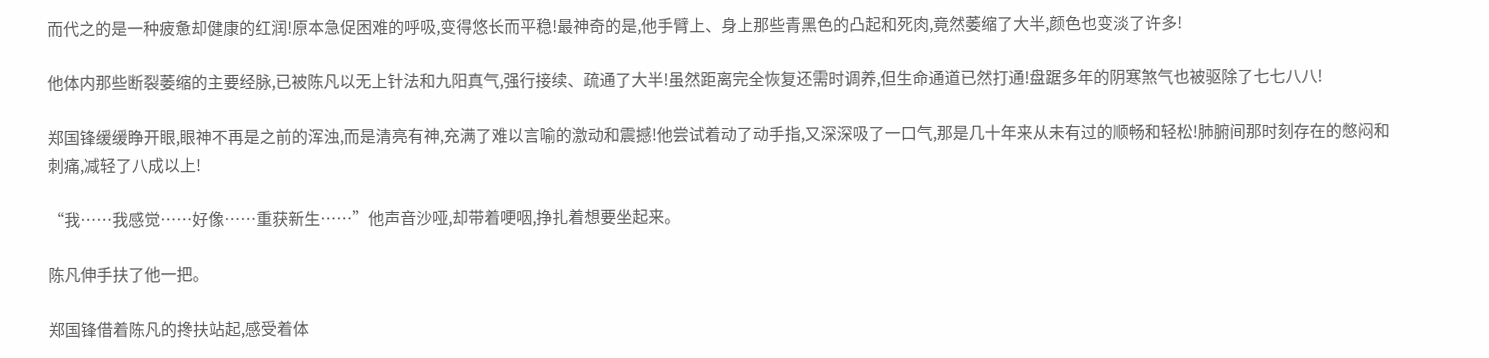而代之的是一种疲惫却健康的红润!原本急促困难的呼吸,变得悠长而平稳!最神奇的是,他手臂上、身上那些青黑色的凸起和死肉,竟然萎缩了大半,颜色也变淡了许多!

他体内那些断裂萎缩的主要经脉,已被陈凡以无上针法和九阳真气,强行接续、疏通了大半!虽然距离完全恢复还需时调养,但生命通道已然打通!盘踞多年的阴寒煞气也被驱除了七七八八!

郑国锋缓缓睁开眼,眼神不再是之前的浑浊,而是清亮有神,充满了难以言喻的激动和震撼!他尝试着动了动手指,又深深吸了一口气,那是几十年来从未有过的顺畅和轻松!肺腑间那时刻存在的憋闷和刺痛,减轻了八成以上!

“我……我感觉……好像……重获新生……”他声音沙哑,却带着哽咽,挣扎着想要坐起来。

陈凡伸手扶了他一把。

郑国锋借着陈凡的搀扶站起,感受着体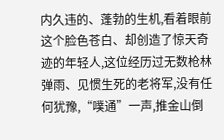内久违的、蓬勃的生机,看着眼前这个脸色苍白、却创造了惊天奇迹的年轻人,这位经历过无数枪林弹雨、见惯生死的老将军,没有任何犹豫,“噗通”一声,推金山倒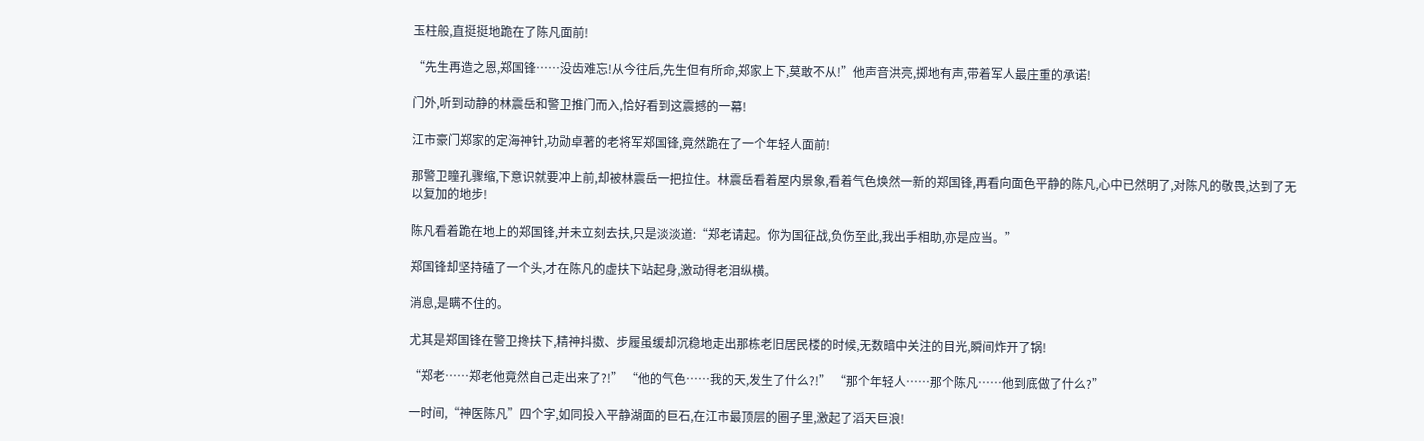玉柱般,直挺挺地跪在了陈凡面前!

“先生再造之恩,郑国锋……没齿难忘!从今往后,先生但有所命,郑家上下,莫敢不从!”他声音洪亮,掷地有声,带着军人最庄重的承诺!

门外,听到动静的林震岳和警卫推门而入,恰好看到这震撼的一幕!

江市豪门郑家的定海神针,功勋卓著的老将军郑国锋,竟然跪在了一个年轻人面前!

那警卫瞳孔骤缩,下意识就要冲上前,却被林震岳一把拉住。林震岳看着屋内景象,看着气色焕然一新的郑国锋,再看向面色平静的陈凡,心中已然明了,对陈凡的敬畏,达到了无以复加的地步!

陈凡看着跪在地上的郑国锋,并未立刻去扶,只是淡淡道:“郑老请起。你为国征战,负伤至此,我出手相助,亦是应当。”

郑国锋却坚持磕了一个头,才在陈凡的虚扶下站起身,激动得老泪纵横。

消息,是瞒不住的。

尤其是郑国锋在警卫搀扶下,精神抖擞、步履虽缓却沉稳地走出那栋老旧居民楼的时候,无数暗中关注的目光,瞬间炸开了锅!

“郑老……郑老他竟然自己走出来了?!” “他的气色……我的天,发生了什么?!” “那个年轻人……那个陈凡……他到底做了什么?”

一时间,“神医陈凡”四个字,如同投入平静湖面的巨石,在江市最顶层的圈子里,激起了滔天巨浪!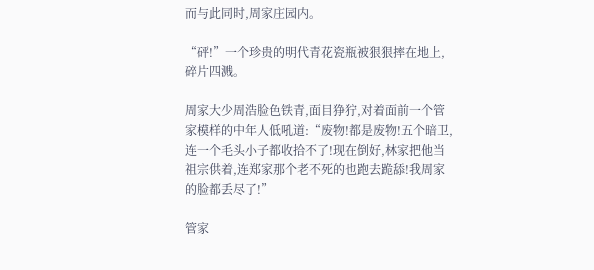而与此同时,周家庄园内。

“砰!”一个珍贵的明代青花瓷瓶被狠狠摔在地上,碎片四溅。

周家大少周浩脸色铁青,面目狰狞,对着面前一个管家模样的中年人低吼道:“废物!都是废物!五个暗卫,连一个毛头小子都收拾不了!现在倒好,林家把他当祖宗供着,连郑家那个老不死的也跑去跪舔!我周家的脸都丢尽了!”

管家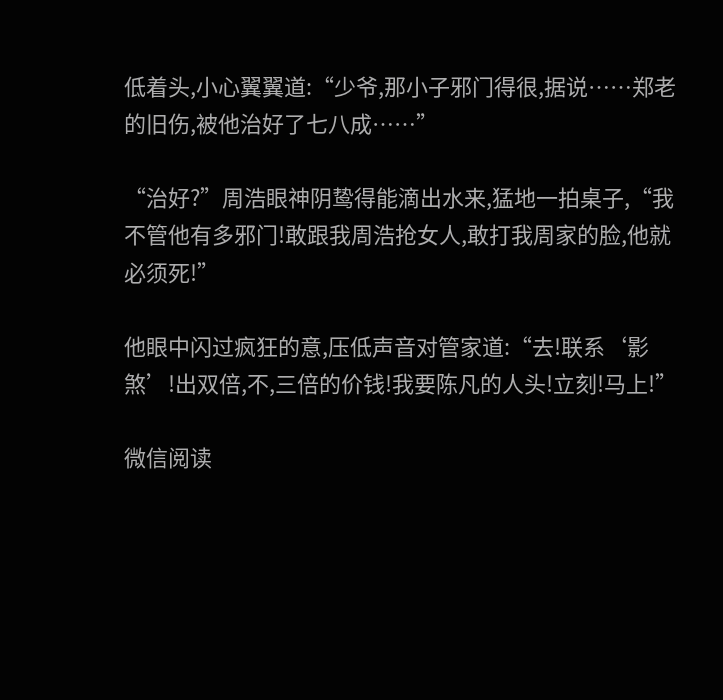低着头,小心翼翼道:“少爷,那小子邪门得很,据说……郑老的旧伤,被他治好了七八成……”

“治好?”周浩眼神阴鸷得能滴出水来,猛地一拍桌子,“我不管他有多邪门!敢跟我周浩抢女人,敢打我周家的脸,他就必须死!”

他眼中闪过疯狂的意,压低声音对管家道:“去!联系‘影煞’!出双倍,不,三倍的价钱!我要陈凡的人头!立刻!马上!”

微信阅读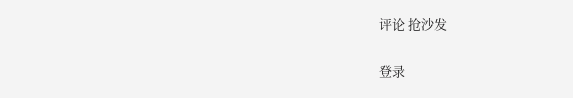评论 抢沙发

登录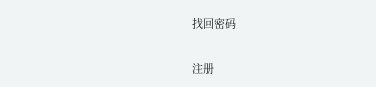找回密码

注册